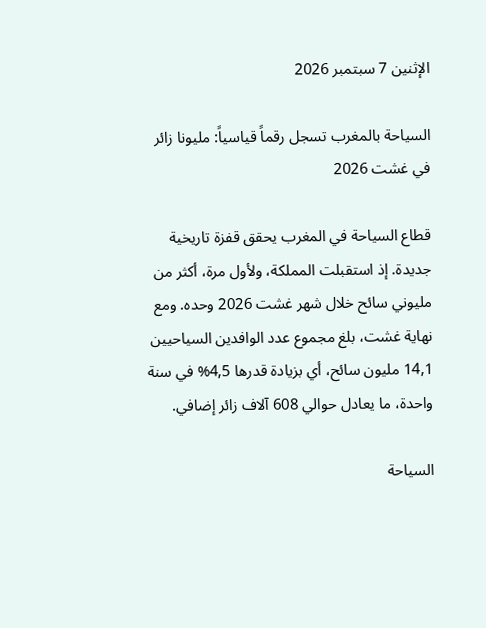الإثنين 7 سبتمبر 2026

السياحة بالمغرب تسجل رقماً قياسياً: مليونا زائر في غشت 2026

قطاع السياحة في المغرب يحقق قفزة تاريخية جديدة. إذ استقبلت المملكة، ولأول مرة، أكثر من مليوني سائح خلال شهر غشت 2026 وحده. ومع نهاية غشت، بلغ مجموع عدد الوافدين السياحيين 14,1 مليون سائح، أي بزيادة قدرها 4,5% في سنة واحدة، ما يعادل حوالي 608 آلاف زائر إضافي.

السياحة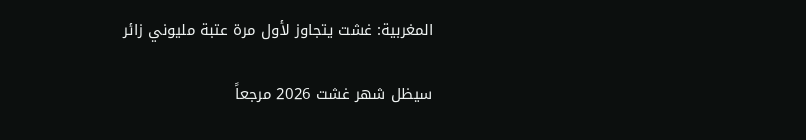المغربية: غشت يتجاوز لأول مرة عتبة مليوني زائر

سيظل شهر غشت 2026 مرجعاً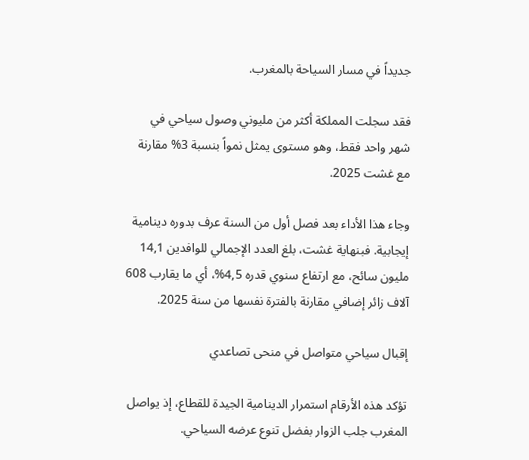جديداً في مسار السياحة بالمغرب.

فقد سجلت المملكة أكثر من مليوني وصول سياحي في شهر واحد فقط، وهو مستوى يمثل نمواً بنسبة 3% مقارنة مع غشت 2025.

وجاء هذا الأداء بعد فصل أول من السنة عرف بدوره دينامية إيجابية. فبنهاية غشت، بلغ العدد الإجمالي للوافدين 14,1 مليون سائح، مع ارتفاع سنوي قدره 4,5%، أي ما يقارب 608 آلاف زائر إضافي مقارنة بالفترة نفسها من سنة 2025.

إقبال سياحي متواصل في منحى تصاعدي

تؤكد هذه الأرقام استمرار الدينامية الجيدة للقطاع، إذ يواصل المغرب جلب الزوار بفضل تنوع عرضه السياحي.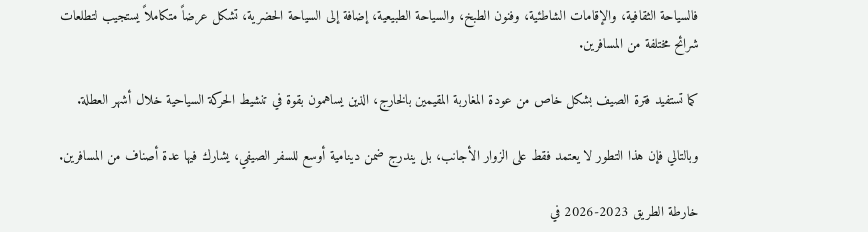فالسياحة الثقافية، والإقامات الشاطئية، وفنون الطبخ، والسياحة الطبيعية، إضافة إلى السياحة الحضرية، تشكل عرضاً متكاملاً يستجيب لتطلعات شرائح مختلفة من المسافرين.

كما تستفيد فترة الصيف بشكل خاص من عودة المغاربة المقيمين بالخارج، الذين يساهمون بقوة في تنشيط الحركة السياحية خلال أشهر العطلة.

وبالتالي فإن هذا التطور لا يعتمد فقط على الزوار الأجانب، بل يندرج ضمن دينامية أوسع للسفر الصيفي، يشارك فيها عدة أصناف من المسافرين.

خارطة الطريق 2023-2026 في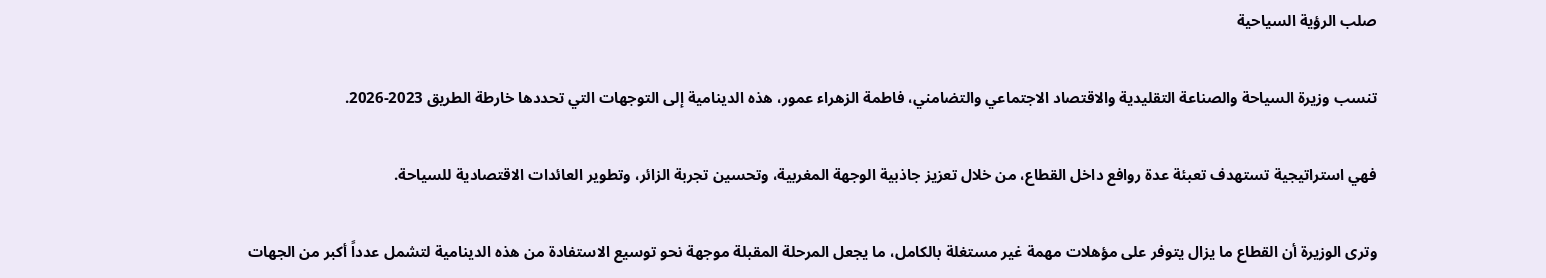صلب الرؤية السياحية

تنسب وزيرة السياحة والصناعة التقليدية والاقتصاد الاجتماعي والتضامني، فاطمة الزهراء عمور، هذه الدينامية إلى التوجهات التي تحددها خارطة الطريق 2023-2026.

فهي استراتيجية تستهدف تعبئة عدة روافع داخل القطاع، من خلال تعزيز جاذبية الوجهة المغربية، وتحسين تجربة الزائر، وتطوير العائدات الاقتصادية للسياحة.

وترى الوزيرة أن القطاع ما يزال يتوفر على مؤهلات مهمة غير مستغلة بالكامل، ما يجعل المرحلة المقبلة موجهة نحو توسيع الاستفادة من هذه الدينامية لتشمل عدداً أكبر من الجهات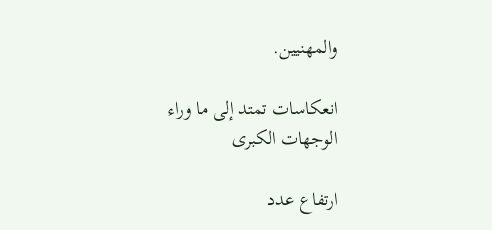والمهنيين.

انعكاسات تمتد إلى ما وراء الوجهات الكبرى

ارتفاع عدد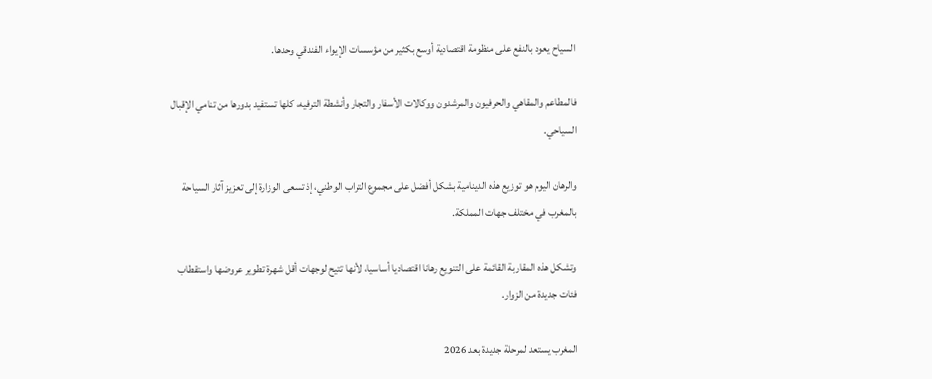السياح يعود بالنفع على منظومة اقتصادية أوسع بكثير من مؤسسات الإيواء الفندقي وحدها.

فالمطاعم والمقاهي والحرفيون والمرشدون ووكالات الأسفار والتجار وأنشطة الترفيه، كلها تستفيد بدورها من تنامي الإقبال السياحي.

والرهان اليوم هو توزيع هذه الدينامية بشكل أفضل على مجموع التراب الوطني، إذ تسعى الوزارة إلى تعزيز آثار السياحة بالمغرب في مختلف جهات المملكة.

وتشكل هذه المقاربة القائمة على التنويع رهانا اقتصاديا أساسيا، لأنها تتيح لوجهات أقل شهرة تطوير عروضها واستقطاب فئات جديدة من الزوار.

المغرب يستعد لمرحلة جديدة بعد 2026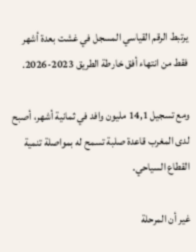يرتبط الرقم القياسي المسجل في غشت بعدة أشهر فقط من انتهاء أفق خارطة الطريق 2023-2026.

ومع تسجيل 14,1 مليون وافد في ثمانية أشهر، أصبح لدى المغرب قاعدة صلبة تسمح له بمواصلة تنمية القطاع السياحي.

غير أن المرحلة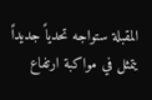المقبلة ستواجه تحدياً جديداً يتمثل في مواكبة ارتفاع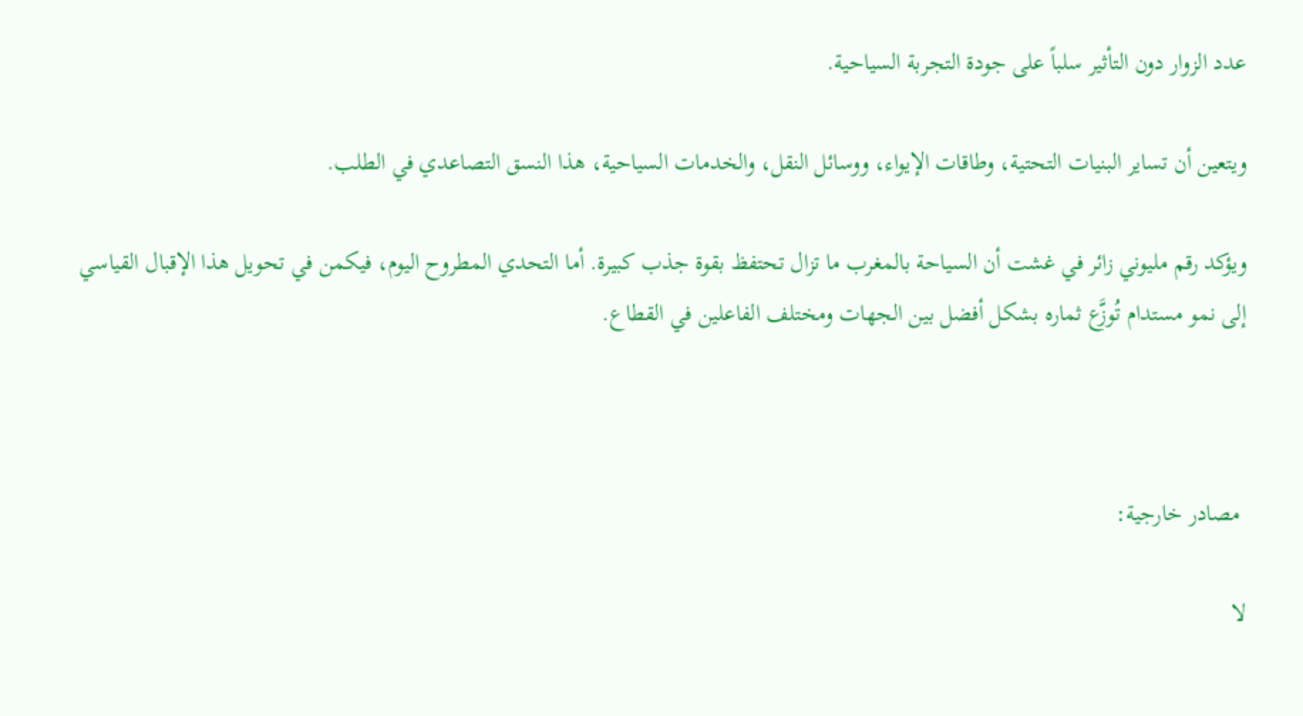عدد الزوار دون التأثير سلباً على جودة التجربة السياحية.

ويتعين أن تساير البنيات التحتية، وطاقات الإيواء، ووسائل النقل، والخدمات السياحية، هذا النسق التصاعدي في الطلب.

ويؤكد رقم مليوني زائر في غشت أن السياحة بالمغرب ما تزال تحتفظ بقوة جذب كبيرة. أما التحدي المطروح اليوم، فيكمن في تحويل هذا الإقبال القياسي إلى نمو مستدام تُوزَّع ثماره بشكل أفضل بين الجهات ومختلف الفاعلين في القطاع.



 مصادر خارجية:

لا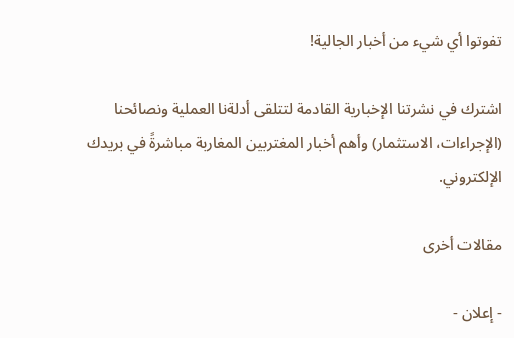تفوتوا أي شيء من أخبار الجالية!

اشترك في نشرتنا الإخبارية القادمة لتتلقى أدلةنا العملية ونصائحنا (الإجراءات، الاستثمار) وأهم أخبار المغتربين المغاربة مباشرةً في بريدك الإلكتروني.

مقالات أخرى

- إعلان -